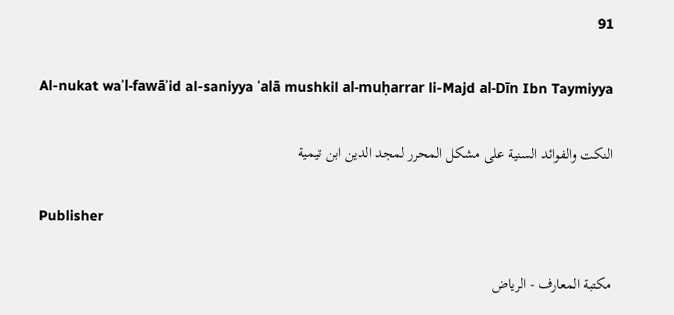91

Al-nukat waʾl-fawāʾid al-saniyya ʿalā mushkil al-muḥarrar li-Majd al-Dīn Ibn Taymiyya

النكت والفوائد السنية على مشكل المحرر لمجد الدين ابن تيمية

Publisher

مكتبة المعارف - الرياض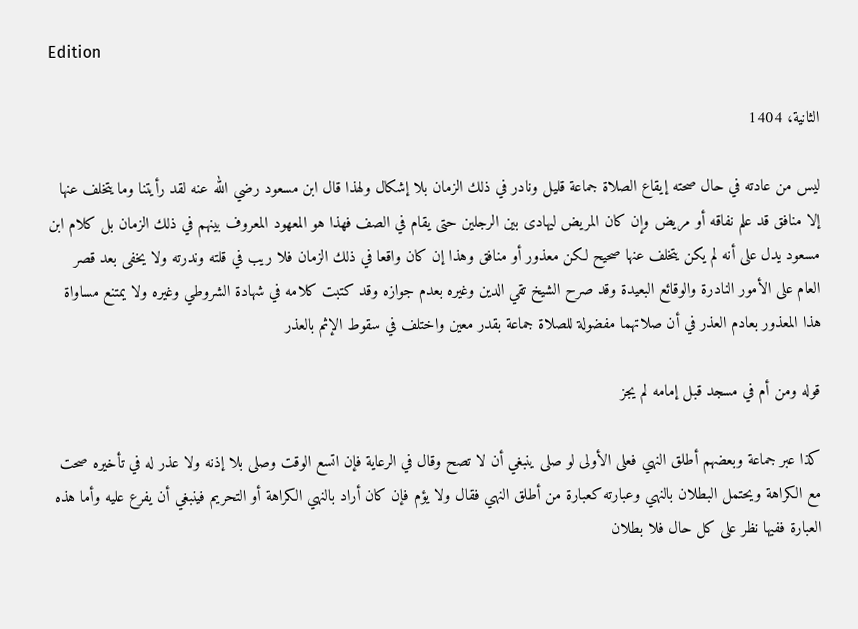Edition

الثانية، 1404

ليس من عادته في حال صحته إيقاع الصلاة جماعة قليل ونادر في ذلك الزمان بلا إشكال ولهذا قال ابن مسعود رضي الله عنه لقد رأيتنا وما يتخلف عنها إلا منافق قد علم نفاقه أو مريض وإن كان المريض ليهادى بين الرجلين حتى يقام في الصف فهذا هو المعهود المعروف بينهم في ذلك الزمان بل كلام ابن مسعود يدل على أنه لم يكن يتخلف عنها صحيح لكن معذور أو منافق وهذا إن كان واقعا في ذلك الزمان فلا ريب في قلته وندرته ولا يخفى بعد قصر العام على الأمور النادرة والوقائع البعيدة وقد صرح الشيخ تقي الدين وغيره بعدم جوازه وقد كتبت كلامه في شهادة الشروطي وغيره ولا يمتنع مساواة هذا المعذور بعادم العذر في أن صلاتهما مفضولة للصلاة جماعة بقدر معين واختلف في سقوط الإثم بالعذر

قوله ومن أم في مسجد قبل إمامه لم يجز

كذا عبر جماعة وبعضهم أطلق النهي فعلى الأولى لو صلى ينبغي أن لا تصح وقال في الرعاية فإن اتسع الوقت وصلى بلا إذنه ولا عذر له في تأخيره صحت مع الكراهة ويحتمل البطلان بالنهي وعبارته كعبارة من أطلق النهي فقال ولا يؤم فإن كان أراد بالنهي الكراهة أو التحريم فينبغي أن يفرع عليه وأما هذه العبارة ففيها نظر على كل حال فلا بطلان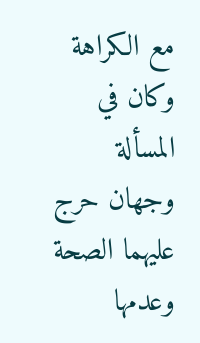مع الكراهة وكان في المسألة وجهان حرج عليهما الصحة وعدمها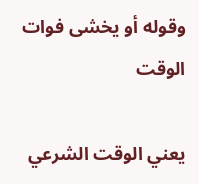وقوله أو يخشى فوات الوقت

يعني الوقت الشرعي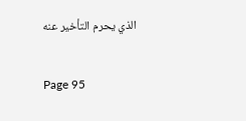الذي يحرم التأخير عنه

Page 95